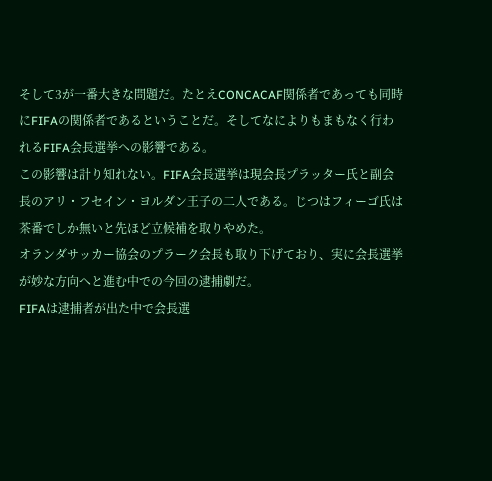そして3が一番大きな問題だ。たとえCONCACAF関係者であっても同時にFIFAの関係者であるということだ。そしてなによりもまもなく行われるFIFA会長選挙への影響である。
この影響は計り知れない。FIFA会長選挙は現会長プラッター氏と副会長のアリ・フセイン・ヨルダン王子の二人である。じつはフィーゴ氏は茶番でしか無いと先ほど立候補を取りやめた。
オランダサッカー協会のプラーク会長も取り下げており、実に会長選挙が妙な方向へと進む中での今回の逮捕劇だ。
FIFAは逮捕者が出た中で会長選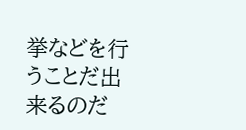挙などを行うことだ出来るのだ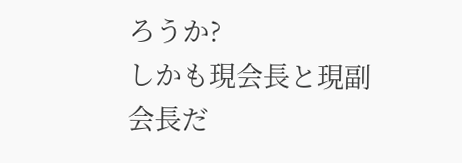ろうか?
しかも現会長と現副会長だ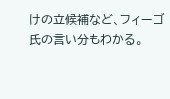けの立候補など、フィーゴ氏の言い分もわかる。